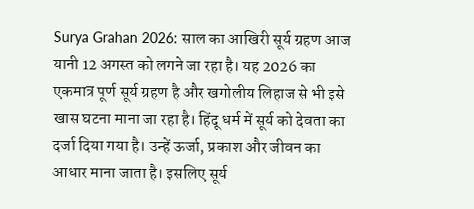Surya Grahan 2026: साल का आखिरी सूर्य ग्रहण आज यानी 12 अगस्त को लगने जा रहा है। यह 2026 का एकमात्र पूर्ण सूर्य ग्रहण है और खगोलीय लिहाज से भी इसे खास घटना माना जा रहा है। हिंदू धर्म में सूर्य को देवता का दर्जा दिया गया है। उन्हें ऊर्जा, प्रकाश और जीवन का आधार माना जाता है। इसलिए सूर्य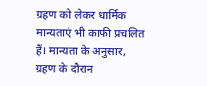ग्रहण को लेकर धार्मिक मान्यताएं भी काफी प्रचलित हैं। मान्यता के अनुसार, ग्रहण के दौरान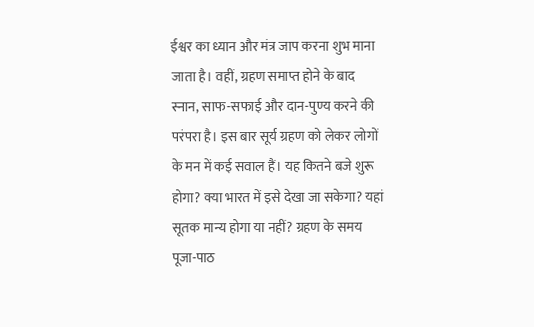ईश्वर का ध्यान और मंत्र जाप करना शुभ माना जाता है। वहीं, ग्रहण समाप्त होने के बाद स्नान, साफ-सफाई और दान-पुण्य करने की परंपरा है। इस बार सूर्य ग्रहण को लेकर लोगों के मन में कई सवाल हैं। यह कितने बजे शुरू होगा? क्या भारत में इसे देखा जा सकेगा? यहां सूतक मान्य होगा या नहीं? ग्रहण के समय पूजा-पाठ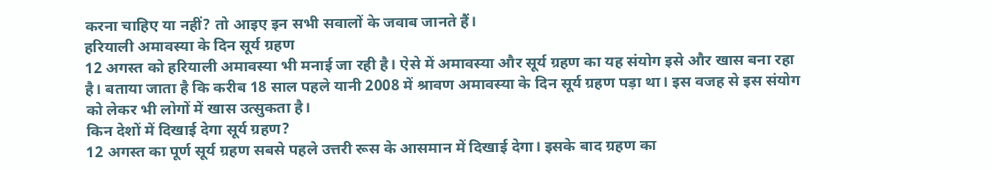करना चाहिए या नहीं? तो आइए इन सभी सवालों के जवाब जानते हैं।
हरियाली अमावस्या के दिन सूर्य ग्रहण
12 अगस्त को हरियाली अमावस्या भी मनाई जा रही है। ऐसे में अमावस्या और सूर्य ग्रहण का यह संयोग इसे और खास बना रहा है। बताया जाता है कि करीब 18 साल पहले यानी 2008 में श्रावण अमावस्या के दिन सूर्य ग्रहण पड़ा था। इस वजह से इस संयोग को लेकर भी लोगों में खास उत्सुकता है।
किन देशों में दिखाई देगा सूर्य ग्रहण?
12 अगस्त का पूर्ण सूर्य ग्रहण सबसे पहले उत्तरी रूस के आसमान में दिखाई देगा। इसके बाद ग्रहण का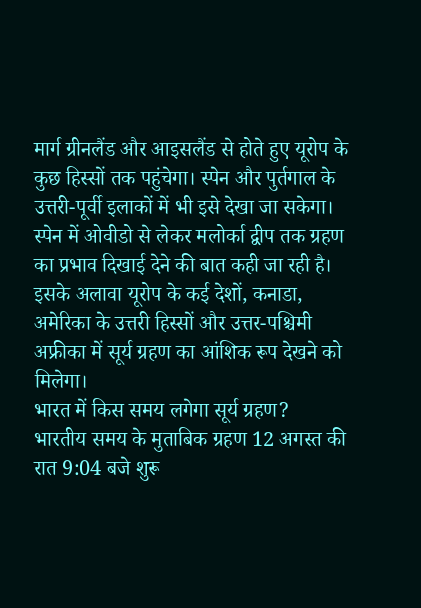मार्ग ग्रीनलैंड और आइसलैंड से होते हुए यूरोप के कुछ हिस्सों तक पहुंचेगा। स्पेन और पुर्तगाल के उत्तरी-पूर्वी इलाकों में भी इसे देखा जा सकेगा। स्पेन में ओवीडो से लेकर मलोर्का द्वीप तक ग्रहण का प्रभाव दिखाई देने की बात कही जा रही है। इसके अलावा यूरोप के कई देशों, कनाडा, अमेरिका के उत्तरी हिस्सों और उत्तर-पश्चिमी अफ्रीका में सूर्य ग्रहण का आंशिक रूप देखने को मिलेगा।
भारत में किस समय लगेगा सूर्य ग्रहण?
भारतीय समय के मुताबिक ग्रहण 12 अगस्त की रात 9:04 बजे शुरू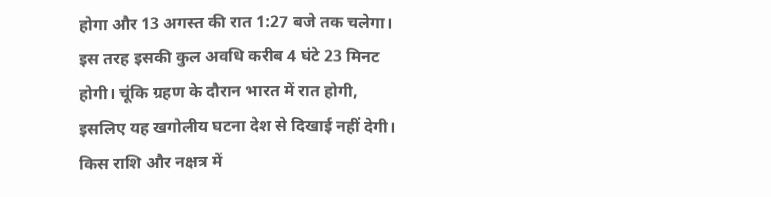होगा और 13 अगस्त की रात 1:27 बजे तक चलेगा। इस तरह इसकी कुल अवधि करीब 4 घंटे 23 मिनट होगी। चूंकि ग्रहण के दौरान भारत में रात होगी, इसलिए यह खगोलीय घटना देश से दिखाई नहीं देगी।
किस राशि और नक्षत्र में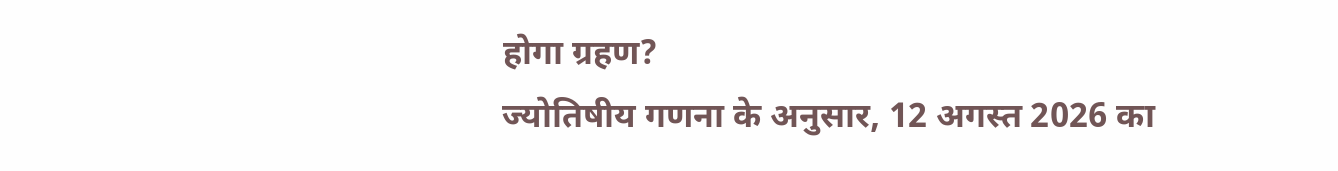होगा ग्रहण?
ज्योतिषीय गणना के अनुसार, 12 अगस्त 2026 का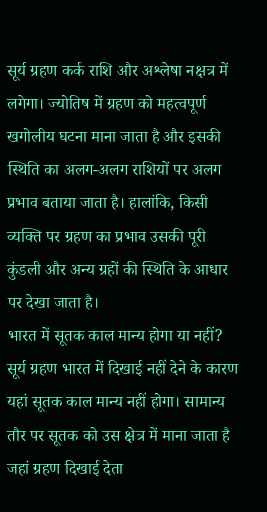सूर्य ग्रहण कर्क राशि और अश्लेषा नक्षत्र में लगेगा। ज्योतिष में ग्रहण को महत्वपूर्ण खगोलीय घटना माना जाता है और इसकी स्थिति का अलग-अलग राशियों पर अलग प्रभाव बताया जाता है। हालांकि, किसी व्यक्ति पर ग्रहण का प्रभाव उसकी पूरी कुंडली और अन्य ग्रहों की स्थिति के आधार पर देखा जाता है।
भारत में सूतक काल मान्य होगा या नहीं?
सूर्य ग्रहण भारत में दिखाई नहीं देने के कारण यहां सूतक काल मान्य नहीं होगा। सामान्य तौर पर सूतक को उस क्षेत्र में माना जाता है जहां ग्रहण दिखाई देता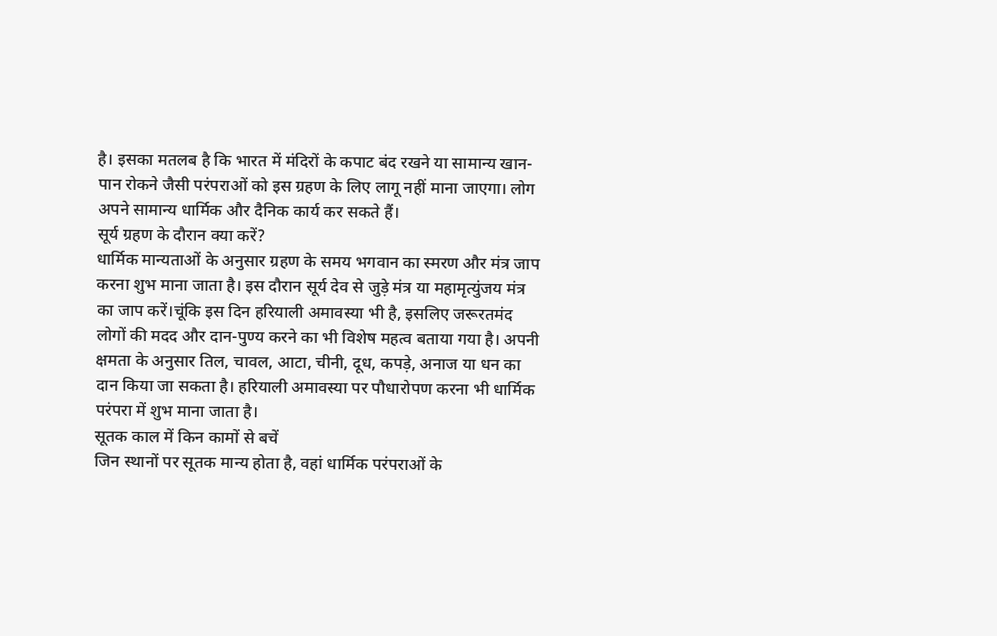है। इसका मतलब है कि भारत में मंदिरों के कपाट बंद रखने या सामान्य खान-पान रोकने जैसी परंपराओं को इस ग्रहण के लिए लागू नहीं माना जाएगा। लोग अपने सामान्य धार्मिक और दैनिक कार्य कर सकते हैं।
सूर्य ग्रहण के दौरान क्या करें?
धार्मिक मान्यताओं के अनुसार ग्रहण के समय भगवान का स्मरण और मंत्र जाप करना शुभ माना जाता है। इस दौरान सूर्य देव से जुड़े मंत्र या महामृत्युंजय मंत्र का जाप करें।चूंकि इस दिन हरियाली अमावस्या भी है, इसलिए जरूरतमंद लोगों की मदद और दान-पुण्य करने का भी विशेष महत्व बताया गया है। अपनी क्षमता के अनुसार तिल, चावल, आटा, चीनी, दूध, कपड़े, अनाज या धन का दान किया जा सकता है। हरियाली अमावस्या पर पौधारोपण करना भी धार्मिक परंपरा में शुभ माना जाता है।
सूतक काल में किन कामों से बचें
जिन स्थानों पर सूतक मान्य होता है, वहां धार्मिक परंपराओं के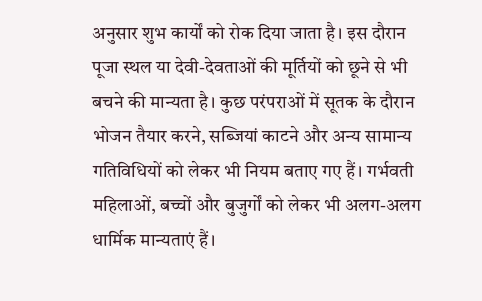अनुसार शुभ कार्यों को रोक दिया जाता है। इस दौरान पूजा स्थल या देवी-देवताओं की मूर्तियों को छूने से भी बचने की मान्यता है। कुछ परंपराओं में सूतक के दौरान भोजन तैयार करने, सब्जियां काटने और अन्य सामान्य गतिविधियों को लेकर भी नियम बताए गए हैं। गर्भवती महिलाओं, बच्चों और बुजुर्गों को लेकर भी अलग-अलग धार्मिक मान्यताएं हैं।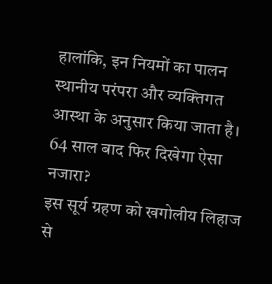हालांकि, इन नियमों का पालन स्थानीय परंपरा और व्यक्तिगत आस्था के अनुसार किया जाता है।
64 साल बाद फिर दिखेगा ऐसा नजारा?
इस सूर्य ग्रहण को खगोलीय लिहाज से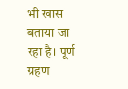भी खास बताया जा रहा है। पूर्ण ग्रहण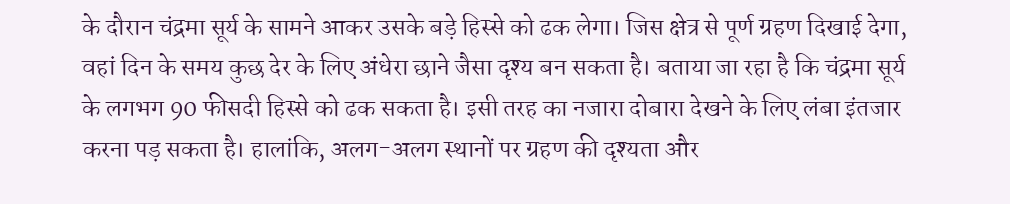के दौरान चंद्रमा सूर्य के सामने आकर उसके बड़े हिस्से को ढक लेगा। जिस क्षेत्र से पूर्ण ग्रहण दिखाई देगा, वहां दिन के समय कुछ देर के लिए अंधेरा छाने जैसा दृश्य बन सकता है। बताया जा रहा है कि चंद्रमा सूर्य के लगभग 90 फीसदी हिस्से को ढक सकता है। इसी तरह का नजारा दोबारा देखने के लिए लंबा इंतजार करना पड़ सकता है। हालांकि, अलग-अलग स्थानों पर ग्रहण की दृश्यता और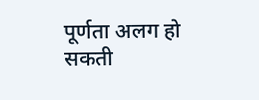पूर्णता अलग हो सकती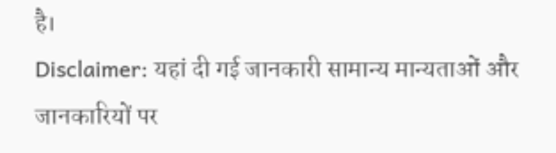है।
Disclaimer: यहां दी गई जानकारी सामान्य मान्यताओं और जानकारियों पर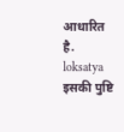आधारित है. loksatya इसकी पुष्टि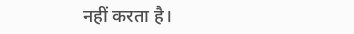नहीं करता है।